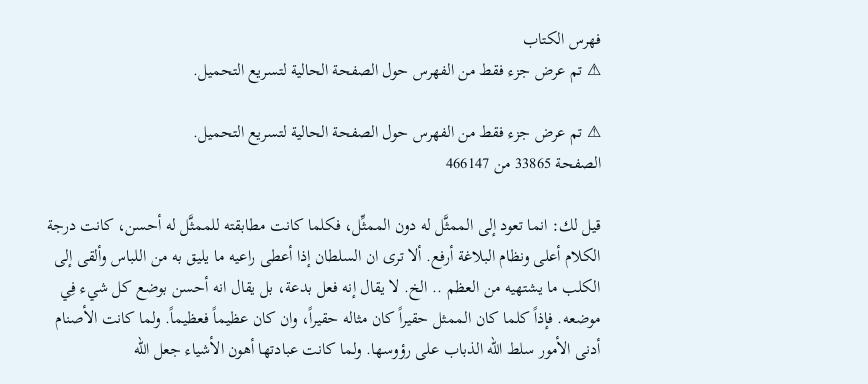فهرس الكتاب
⚠ تم عرض جزء فقط من الفهرس حول الصفحة الحالية لتسريع التحميل.

⚠ تم عرض جزء فقط من الفهرس حول الصفحة الحالية لتسريع التحميل.
الصفحة 33865 من 466147

قيل لك: انما تعود إلى الممثَّل له دون الممثِّل، فكلما كانت مطابقته للممثَّل له أحسن، كانت درجة الكلام أعلى ونظام البلاغة أرفع. ألا ترى ان السلطان إذا أعطى راعيه ما يليق به من اللباس وألقى إلى الكلب ما يشتهيه من العظم .. الخ. لا يقال إنه فعل بدعة، بل يقال انه أحسن بوضع كل شيء فِي موضعه. فإذاً كلما كان الممثل حقيراً كان مثاله حقيراً، وان كان عظيماً فعظيماً. ولما كانت الأصنام أدنى الأمور سلط الله الذباب على رؤوسها. ولما كانت عبادتها أهون الأشياء جعل الله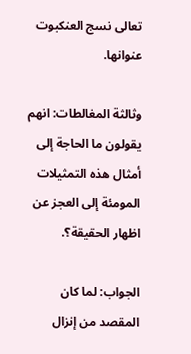تعالى نسج العنكبوت عنوانها.

وثالثة المغالطات: انهم يقولون ما الحاجة إلى أمثال هذه التمثيلات المومئة إلى العجز عن اظهار الحقيقة؟.

الجواب: لما كان المقصد من إنزال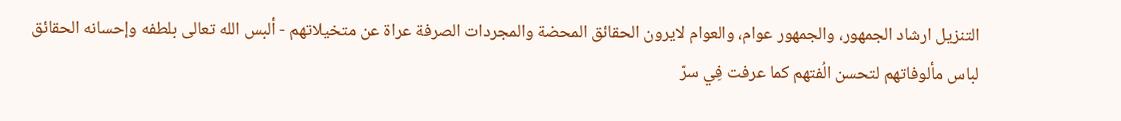التنزيل ارشاد الجمهور، والجمهور عوام، والعوام لايرون الحقائق المحضة والمجردات الصرفة عراة عن متخيلاتهم - ألبس الله تعالى بلطفه وإحسانه الحقائق لباس مألوفاتهم لتحسن الُفتهم كما عرفت فِي سرّ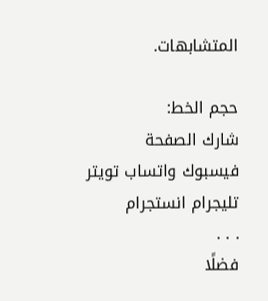المتشابهات.

حجم الخط:
شارك الصفحة
فيسبوك واتساب تويتر تليجرام انستجرام
. . .
فضلًا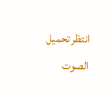انتظر تحميل الصوت